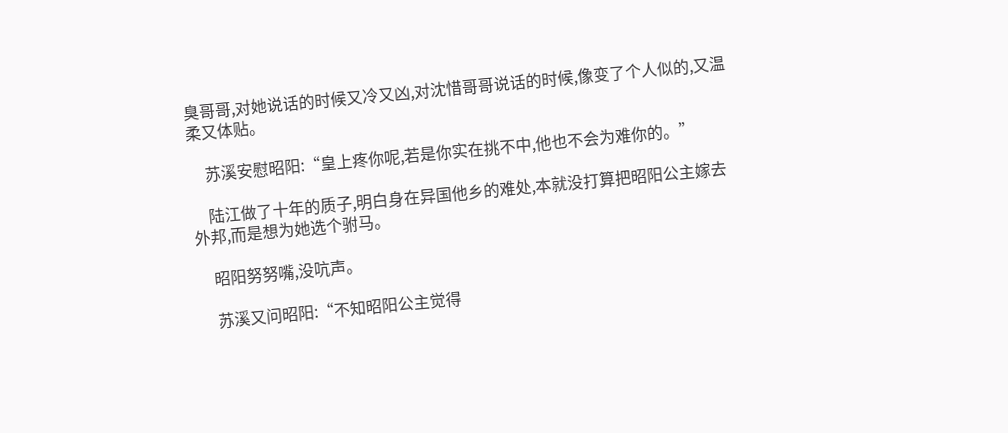臭哥哥,对她说话的时候又冷又凶,对沈惜哥哥说话的时候,像变了个人似的,又温柔又体贴。

    苏溪安慰昭阳:“皇上疼你呢,若是你实在挑不中,他也不会为难你的。”

    陆江做了十年的质子,明白身在异国他乡的难处,本就没打算把昭阳公主嫁去外邦,而是想为她选个驸马。

    昭阳努努嘴,没吭声。

    苏溪又问昭阳:“不知昭阳公主觉得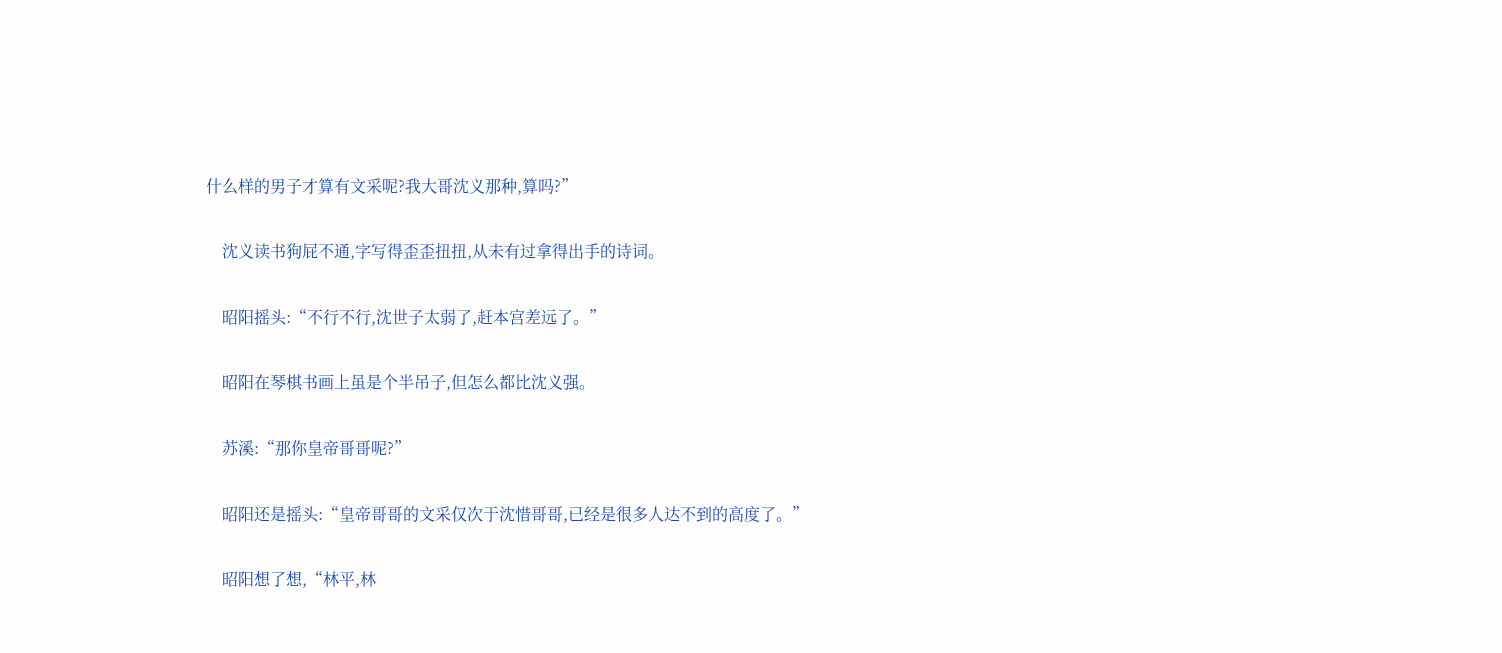什么样的男子才算有文采呢?我大哥沈义那种,算吗?”

    沈义读书狗屁不通,字写得歪歪扭扭,从未有过拿得出手的诗词。

    昭阳摇头:“不行不行,沈世子太弱了,赶本宫差远了。”

    昭阳在琴棋书画上虽是个半吊子,但怎么都比沈义强。

    苏溪:“那你皇帝哥哥呢?”

    昭阳还是摇头:“皇帝哥哥的文采仅次于沈惜哥哥,已经是很多人达不到的高度了。”

    昭阳想了想,“林平,林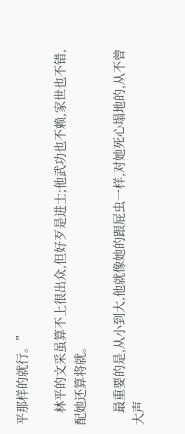平那样的就行。”

    林平的文采虽算不上很出众,但好歹是进士;他武功也不赖,家世也不错,配她还算将就。

    最重要的是,从小到大,他就像她的跟屁虫一样,对她死心塌地的,从不曾大声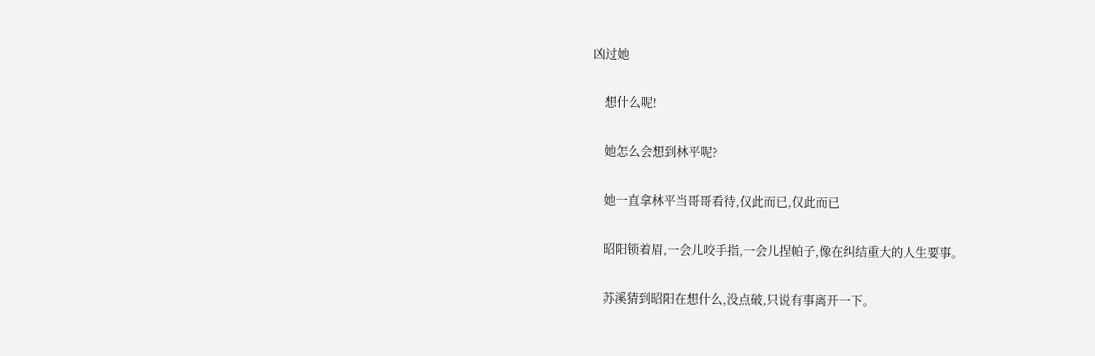凶过她

    想什么呢!

    她怎么会想到林平呢?

    她一直拿林平当哥哥看待,仅此而已,仅此而已

    昭阳锁着眉,一会儿咬手指,一会儿捏帕子,像在纠结重大的人生要事。

    苏溪猜到昭阳在想什么,没点破,只说有事离开一下。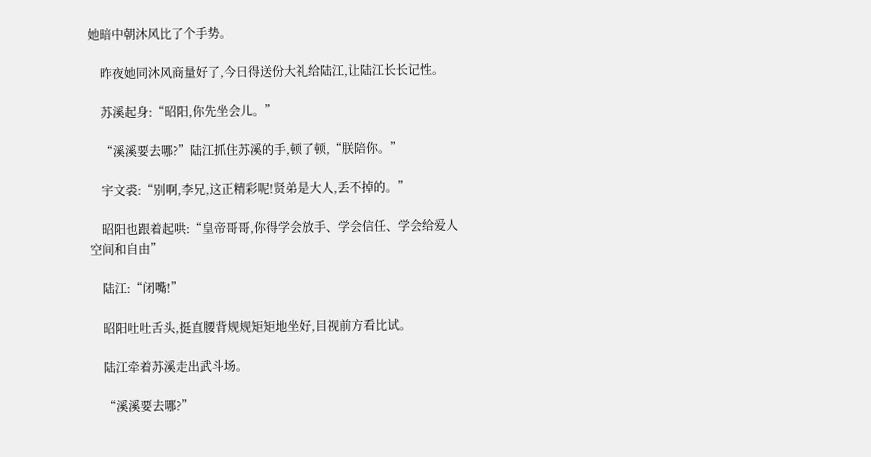她暗中朝沐风比了个手势。

    昨夜她同沐风商量好了,今日得送份大礼给陆江,让陆江长长记性。

    苏溪起身:“昭阳,你先坐会儿。”

    “溪溪要去哪?”陆江抓住苏溪的手,顿了顿,“朕陪你。”

    宇文裘:“别啊,李兄,这正精彩呢!贤弟是大人,丢不掉的。”

    昭阳也跟着起哄:“皇帝哥哥,你得学会放手、学会信任、学会给爱人空间和自由”

    陆江:“闭嘴!”

    昭阳吐吐舌头,挺直腰背规规矩矩地坐好,目视前方看比试。

    陆江牵着苏溪走出武斗场。

    “溪溪要去哪?”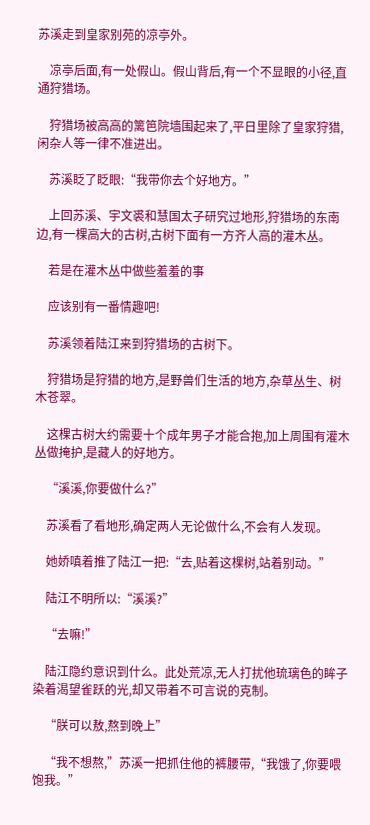苏溪走到皇家别苑的凉亭外。

    凉亭后面,有一处假山。假山背后,有一个不显眼的小径,直通狩猎场。

    狩猎场被高高的篱笆院墙围起来了,平日里除了皇家狩猎,闲杂人等一律不准进出。

    苏溪眨了眨眼:“我带你去个好地方。”

    上回苏溪、宇文裘和慧国太子研究过地形,狩猎场的东南边,有一棵高大的古树,古树下面有一方齐人高的灌木丛。

    若是在灌木丛中做些羞羞的事

    应该别有一番情趣吧!

    苏溪领着陆江来到狩猎场的古树下。

    狩猎场是狩猎的地方,是野兽们生活的地方,杂草丛生、树木苍翠。

    这棵古树大约需要十个成年男子才能合抱,加上周围有灌木丛做掩护,是藏人的好地方。

    “溪溪,你要做什么?”

    苏溪看了看地形,确定两人无论做什么,不会有人发现。

    她娇嗔着推了陆江一把:“去,贴着这棵树,站着别动。”

    陆江不明所以:“溪溪?”

    “去嘛!”

    陆江隐约意识到什么。此处荒凉,无人打扰他琉璃色的眸子染着渴望雀跃的光,却又带着不可言说的克制。

    “朕可以敖,熬到晚上”

    “我不想熬,”苏溪一把抓住他的裤腰带,“我饿了,你要喂饱我。”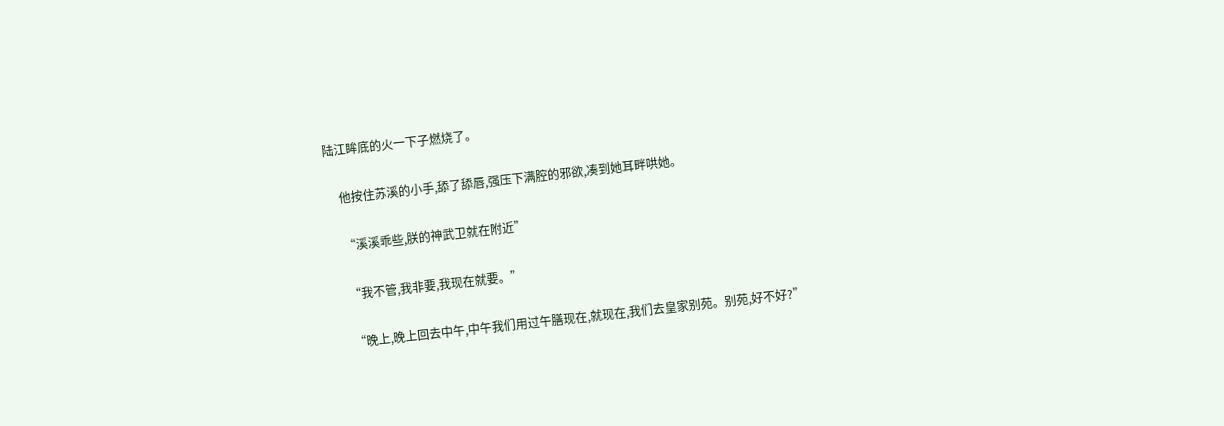陆江眸底的火一下子燃烧了。

    他按住苏溪的小手,舔了舔唇,强压下满腔的邪欲,凑到她耳畔哄她。

    “溪溪乖些,朕的神武卫就在附近”

    “我不管,我非要,我现在就要。”

    “晚上,晚上回去中午,中午我们用过午膳现在,就现在,我们去皇家别苑。别苑,好不好?”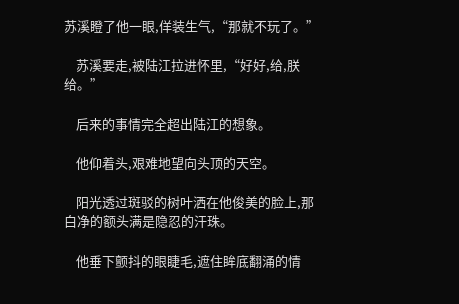苏溪瞪了他一眼,佯装生气,“那就不玩了。”

    苏溪要走,被陆江拉进怀里,“好好,给,朕给。”

    后来的事情完全超出陆江的想象。

    他仰着头,艰难地望向头顶的天空。

    阳光透过斑驳的树叶洒在他俊美的脸上,那白净的额头满是隐忍的汗珠。

    他垂下颤抖的眼睫毛,遮住眸底翻涌的情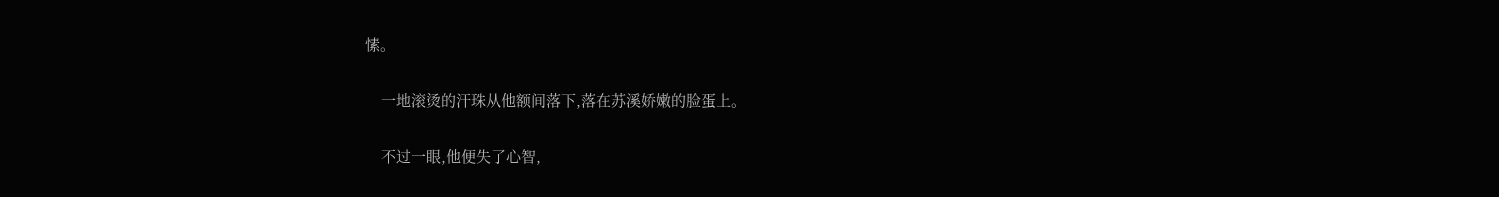愫。

    一地滚烫的汗珠从他额间落下,落在苏溪娇嫩的脸蛋上。

    不过一眼,他便失了心智,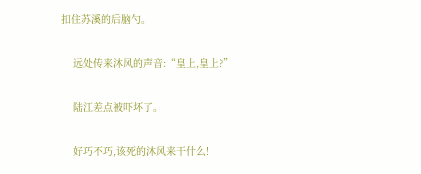扣住苏溪的后脑勺。

    远处传来沐风的声音:“皇上,皇上?”

    陆江差点被吓坏了。

    好巧不巧,该死的沐风来干什么!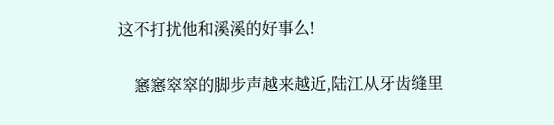这不打扰他和溪溪的好事么!

    窸窸窣窣的脚步声越来越近,陆江从牙齿缝里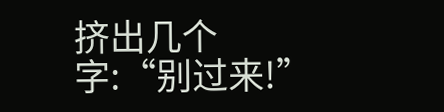挤出几个字:“别过来!”